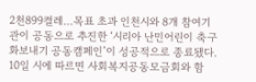2천899켤레…목표 초과 인천시와 8개 참여기관이 공동으로 추진한 ‘시리아 난민어린이 축구화보내기 공동캠페인’이 성공적으로 종료됐다. 10일 시에 따르면 사회복지공동모금회와 함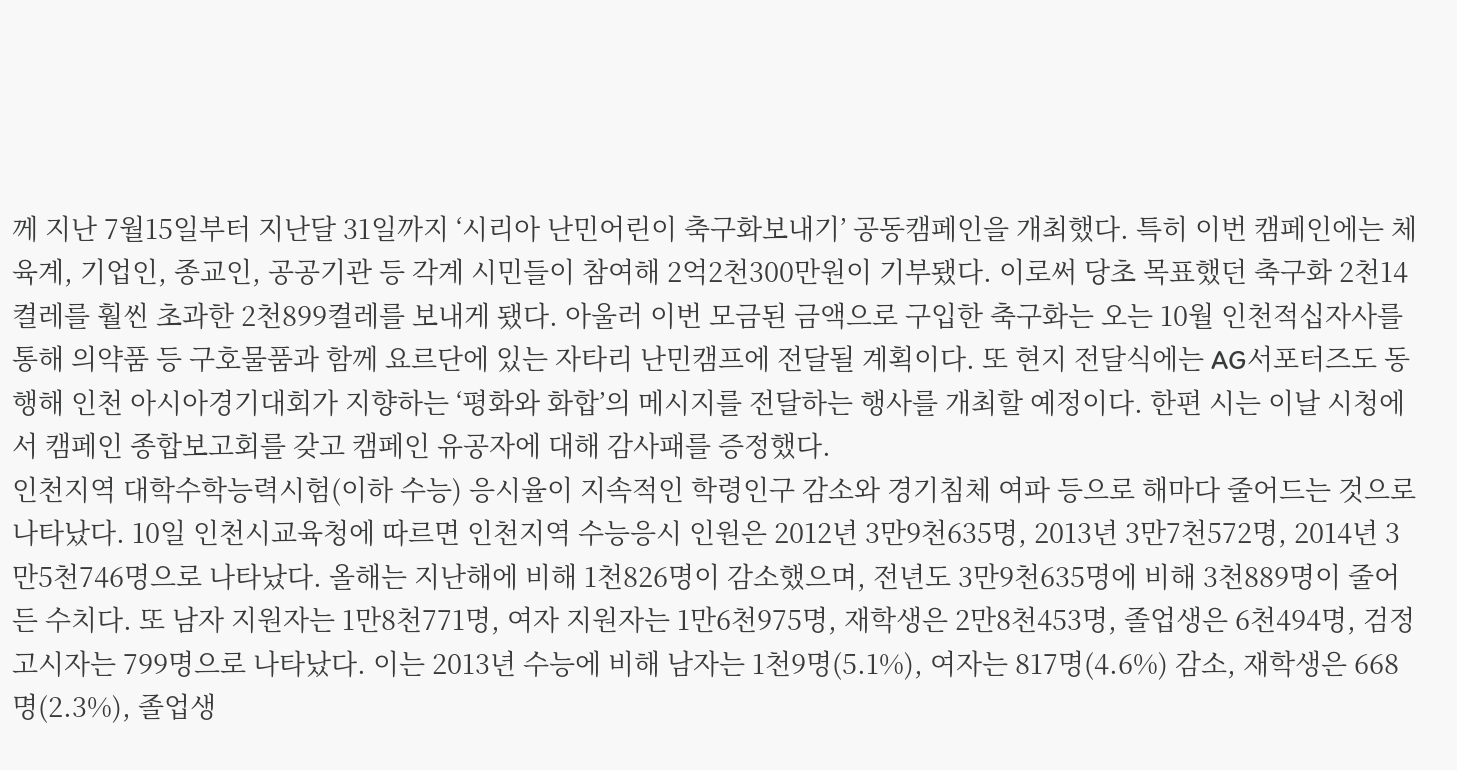께 지난 7월15일부터 지난달 31일까지 ‘시리아 난민어린이 축구화보내기’ 공동캠페인을 개최했다. 특히 이번 캠페인에는 체육계, 기업인, 종교인, 공공기관 등 각계 시민들이 참여해 2억2천300만원이 기부됐다. 이로써 당초 목표했던 축구화 2천14켤레를 훨씬 초과한 2천899켤레를 보내게 됐다. 아울러 이번 모금된 금액으로 구입한 축구화는 오는 10월 인천적십자사를 통해 의약품 등 구호물품과 함께 요르단에 있는 자타리 난민캠프에 전달될 계획이다. 또 현지 전달식에는 AG서포터즈도 동행해 인천 아시아경기대회가 지향하는 ‘평화와 화합’의 메시지를 전달하는 행사를 개최할 예정이다. 한편 시는 이날 시청에서 캠페인 종합보고회를 갖고 캠페인 유공자에 대해 감사패를 증정했다.
인천지역 대학수학능력시험(이하 수능) 응시율이 지속적인 학령인구 감소와 경기침체 여파 등으로 해마다 줄어드는 것으로 나타났다. 10일 인천시교육청에 따르면 인천지역 수능응시 인원은 2012년 3만9천635명, 2013년 3만7천572명, 2014년 3만5천746명으로 나타났다. 올해는 지난해에 비해 1천826명이 감소했으며, 전년도 3만9천635명에 비해 3천889명이 줄어든 수치다. 또 남자 지원자는 1만8천771명, 여자 지원자는 1만6천975명, 재학생은 2만8천453명, 졸업생은 6천494명, 검정고시자는 799명으로 나타났다. 이는 2013년 수능에 비해 남자는 1천9명(5.1%), 여자는 817명(4.6%) 감소, 재학생은 668명(2.3%), 졸업생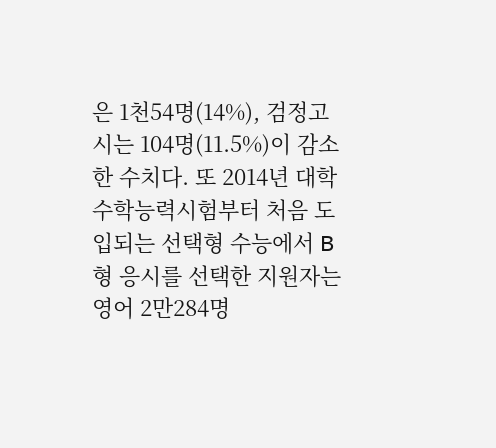은 1천54명(14%), 검정고시는 104명(11.5%)이 감소한 수치다. 또 2014년 대학수학능력시험부터 처음 도입되는 선택형 수능에서 B형 응시를 선택한 지원자는 영어 2만284명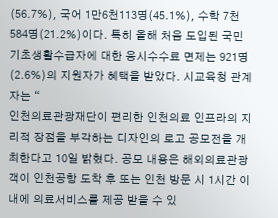(56.7%), 국어 1만6천113명(45.1%), 수학 7천584명(21.2%)이다. 특히 올해 처음 도입된 국민기초생활수급자에 대한 응시수수료 면제는 921명(2.6%)의 지원자가 혜택을 받았다. 시교육청 관계자는 “
인천의료관광재단이 편리한 인천의료 인프라의 지리적 장점을 부각하는 디자인의 로고 공모전을 개최한다고 10일 밝혔다. 공모 내용은 해외의료관광객이 인천공항 도착 후 또는 인천 방문 시 1시간 이내에 의료서비스를 제공 받을 수 있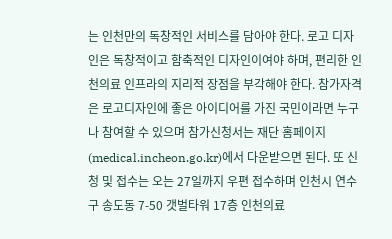는 인천만의 독창적인 서비스를 담아야 한다. 로고 디자인은 독창적이고 함축적인 디자인이여야 하며, 편리한 인천의료 인프라의 지리적 장점을 부각해야 한다. 참가자격은 로고디자인에 좋은 아이디어를 가진 국민이라면 누구나 참여할 수 있으며 참가신청서는 재단 홈페이지(medical.incheon.go.kr)에서 다운받으면 된다. 또 신청 및 접수는 오는 27일까지 우편 접수하며 인천시 연수구 송도동 7-50 갯벌타워 17층 인천의료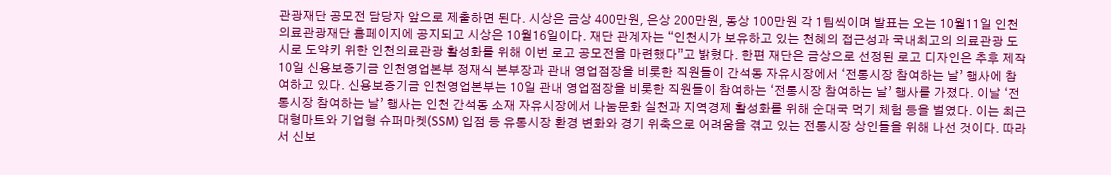관광재단 공모전 담당자 앞으로 제출하면 된다. 시상은 금상 400만원, 은상 200만원, 동상 100만원 각 1팀씩이며 발표는 오는 10월11일 인천의료관광재단 홈페이지에 공지되고 시상은 10월16일이다. 재단 관계자는 “인천시가 보유하고 있는 천혜의 접근성과 국내최고의 의료관광 도시로 도약키 위한 인천의료관광 활성화를 위해 이번 로고 공모전을 마련했다”고 밝혔다. 한편 재단은 금상으로 선정된 로고 디자인은 추후 제작
10일 신용보증기금 인천영업본부 정재식 본부장과 관내 영업점장을 비롯한 직원들이 간석동 자유시장에서 ‘전통시장 참여하는 날’ 행사에 참여하고 있다. 신용보증기금 인천영업본부는 10일 관내 영업점장을 비롯한 직원들이 참여하는 ‘전통시장 참여하는 날’ 행사를 가졌다. 이날 ‘전통시장 참여하는 날’ 행사는 인천 간석동 소재 자유시장에서 나눔문화 실천과 지역경제 활성화를 위해 순대국 먹기 체험 등을 벌였다. 이는 최근 대형마트와 기업형 슈퍼마켓(SSM) 입점 등 유통시장 환경 변화와 경기 위축으로 어려움을 겪고 있는 전통시장 상인들을 위해 나선 것이다. 따라서 신보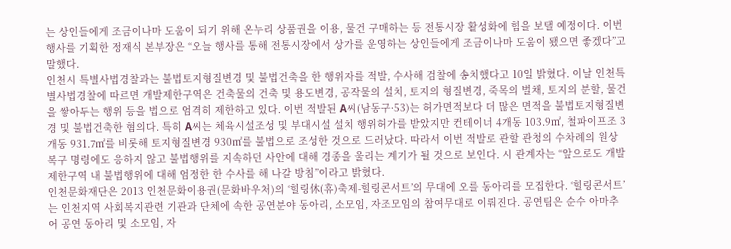는 상인들에게 조금이나마 도움이 되기 위해 온누리 상품권을 이용, 물건 구매하는 등 전통시장 활성화에 힘을 보탤 예정이다. 이번 행사를 기획한 정재식 본부장은 “오늘 행사를 통해 전통시장에서 상가를 운영하는 상인들에게 조금이나마 도움이 됐으면 좋겠다”고 말했다.
인천시 특별사법경찰과는 불법토지형질변경 및 불법건축을 한 행위자를 적발, 수사해 검찰에 송치했다고 10일 밝혔다. 이날 인천특별사법경찰에 따르면 개발제한구역은 건축물의 건축 및 용도변경, 공작물의 설치, 토지의 형질변경, 죽목의 벌채, 토지의 분할, 물건을 쌓아두는 행위 등을 법으로 엄격히 제한하고 있다. 이번 적발된 A씨(남동구·53)는 허가면적보다 더 많은 면적을 불법토지형질변경 및 불법건축한 혐의다. 특히 A씨는 체육시설조성 및 부대시설 설치 행위허가를 받았지만 컨테이너 4개동 103.9㎡, 철파이프조 3개동 931.7㎡를 비롯해 토지형질변경 930㎡를 불법으로 조성한 것으로 드러났다. 따라서 이번 적발로 관할 관청의 수차례의 원상복구 명령에도 응하지 않고 불법행위를 지속하던 사안에 대해 경종을 울리는 계기가 될 것으로 보인다. 시 관계자는 “앞으로도 개발제한구역 내 불법행위에 대해 엄정한 한 수사를 해 나갈 방침”이라고 밝혔다.
인천문화재단은 2013 인천문화이용권(문화바우처)의 ‘힐링休(휴)축제-힐링콘서트’의 무대에 오를 동아리를 모집한다. ‘힐링콘서트’는 인천지역 사회복지관련 기관과 단체에 속한 공연분야 동아리, 소모임, 자조모임의 참여무대로 이뤄진다. 공연팀은 순수 아마추어 공연 동아리 및 소모임, 자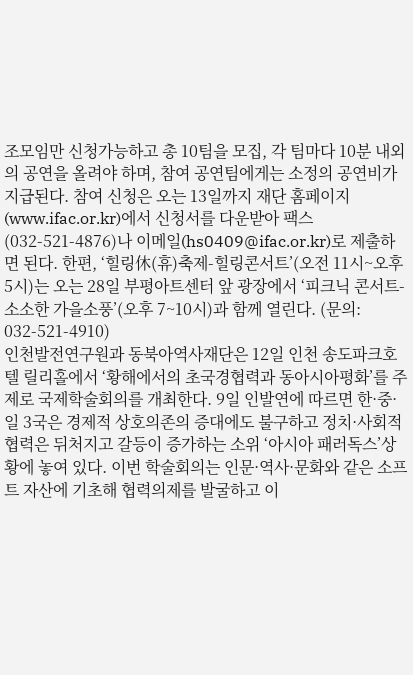조모임만 신청가능하고 총 10팀을 모집, 각 팀마다 10분 내외의 공연을 올려야 하며, 참여 공연팀에게는 소정의 공연비가 지급된다. 참여 신청은 오는 13일까지 재단 홈페이지(www.ifac.or.kr)에서 신청서를 다운받아 팩스(032-521-4876)나 이메일(hs0409@ifac.or.kr)로 제출하면 된다. 한편, ‘힐링休(휴)축제-힐링콘서트’(오전 11시~오후 5시)는 오는 28일 부평아트센터 앞 광장에서 ‘피크닉 콘서트-소소한 가을소풍’(오후 7~10시)과 함께 열린다. (문의: 032-521-4910)
인천발전연구원과 동북아역사재단은 12일 인천 송도파크호텔 릴리홀에서 ‘황해에서의 초국경협력과 동아시아평화’를 주제로 국제학술회의를 개최한다. 9일 인발연에 따르면 한·중·일 3국은 경제적 상호의존의 증대에도 불구하고 정치·사회적 협력은 뒤처지고 갈등이 증가하는 소위 ‘아시아 패러독스’상황에 놓여 있다. 이번 학술회의는 인문·역사·문화와 같은 소프트 자산에 기초해 협력의제를 발굴하고 이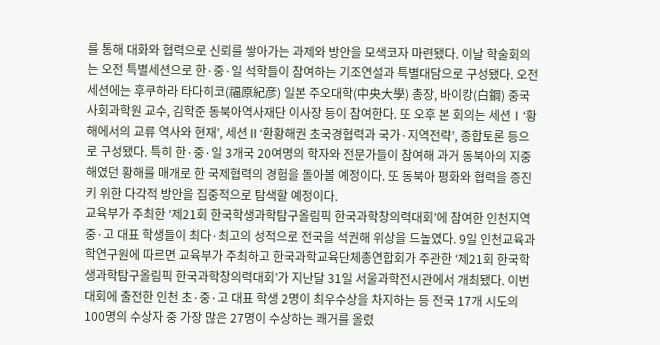를 통해 대화와 협력으로 신뢰를 쌓아가는 과제와 방안을 모색코자 마련됐다. 이날 학술회의는 오전 특별세션으로 한·중·일 석학들이 참여하는 기조연설과 특별대담으로 구성됐다. 오전세션에는 후쿠하라 타다히코(福原紀彦) 일본 주오대학(中央大學) 총장, 바이캉(白鋼) 중국사회과학원 교수, 김학준 동북아역사재단 이사장 등이 참여한다. 또 오후 본 회의는 세션Ⅰ‘황해에서의 교류 역사와 현재’, 세션Ⅱ‘환황해권 초국경협력과 국가·지역전략’, 종합토론 등으로 구성됐다. 특히 한·중·일 3개국 20여명의 학자와 전문가들이 참여해 과거 동북아의 지중해였던 황해를 매개로 한 국제협력의 경험을 돌아볼 예정이다. 또 동북아 평화와 협력을 증진키 위한 다각적 방안을 집중적으로 탐색할 예정이다.
교육부가 주최한 ‘제21회 한국학생과학탐구올림픽 한국과학창의력대회’에 참여한 인천지역 중·고 대표 학생들이 최다·최고의 성적으로 전국을 석권해 위상을 드높였다. 9일 인천교육과학연구원에 따르면 교육부가 주최하고 한국과학교육단체총연합회가 주관한 ‘제21회 한국학생과학탐구올림픽 한국과학창의력대회’가 지난달 31일 서울과학전시관에서 개최됐다. 이번 대회에 출전한 인천 초·중·고 대표 학생 2명이 최우수상을 차지하는 등 전국 17개 시도의 100명의 수상자 중 가장 많은 27명이 수상하는 쾌거를 올렸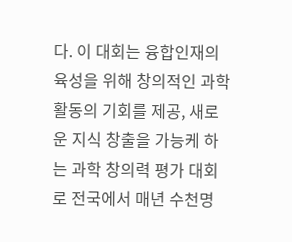다. 이 대회는 융합인재의 육성을 위해 창의적인 과학 활동의 기회를 제공, 새로운 지식 창출을 가능케 하는 과학 창의력 평가 대회로 전국에서 매년 수천명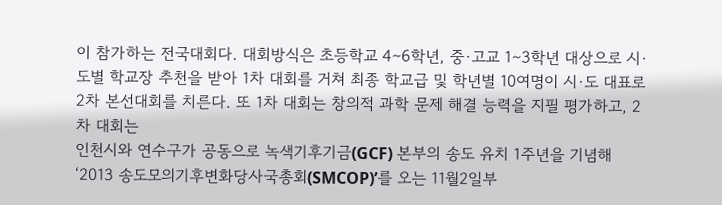이 참가하는 전국대회다. 대회방식은 초등학교 4∼6학년, 중·고교 1∼3학년 대상으로 시·도별 학교장 추천을 받아 1차 대회를 거쳐 최종 학교급 및 학년별 10여명이 시·도 대표로 2차 본선대회를 치른다. 또 1차 대회는 창의적 과학 문제 해결 능력을 지필 평가하고, 2차 대회는
인천시와 연수구가 공동으로 녹색기후기금(GCF) 본부의 송도 유치 1주년을 기념해 ‘2013 송도모의기후변화당사국총회(SMCOP)’를 오는 11월2일부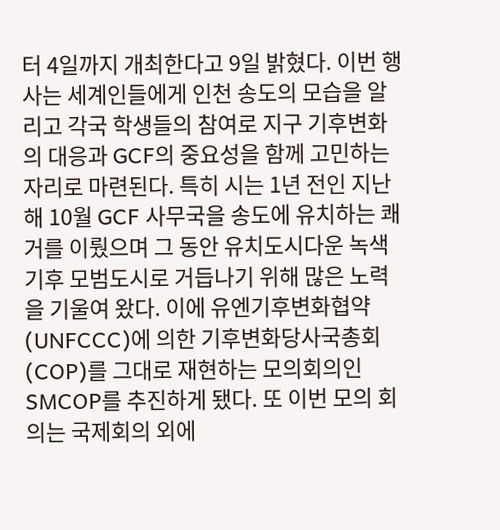터 4일까지 개최한다고 9일 밝혔다. 이번 행사는 세계인들에게 인천 송도의 모습을 알리고 각국 학생들의 참여로 지구 기후변화의 대응과 GCF의 중요성을 함께 고민하는 자리로 마련된다. 특히 시는 1년 전인 지난해 10월 GCF 사무국을 송도에 유치하는 쾌거를 이뤘으며 그 동안 유치도시다운 녹색기후 모범도시로 거듭나기 위해 많은 노력을 기울여 왔다. 이에 유엔기후변화협약(UNFCCC)에 의한 기후변화당사국총회(COP)를 그대로 재현하는 모의회의인 SMCOP를 추진하게 됐다. 또 이번 모의 회의는 국제회의 외에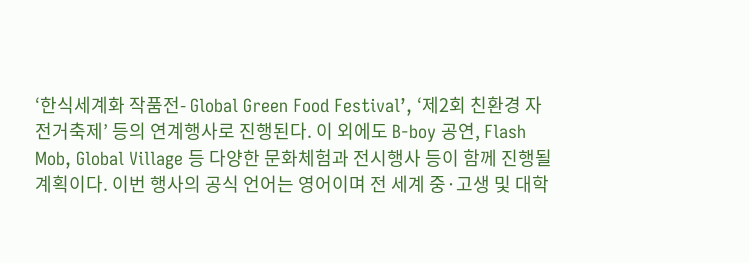‘한식세계화 작품전- Global Green Food Festival’, ‘제2회 친환경 자전거축제’ 등의 연계행사로 진행된다. 이 외에도 B-boy 공연, Flash Mob, Global Village 등 다양한 문화체험과 전시행사 등이 함께 진행될 계획이다. 이번 행사의 공식 언어는 영어이며 전 세계 중·고생 및 대학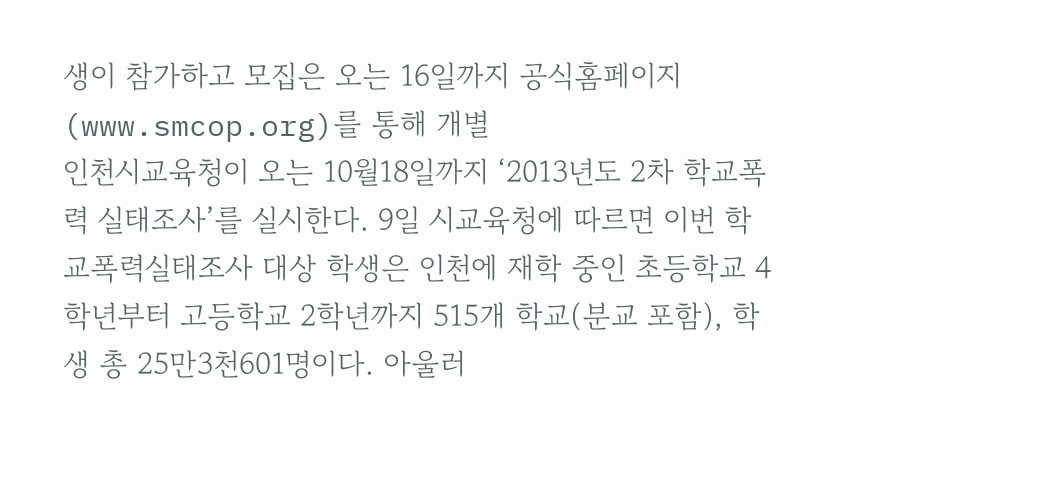생이 참가하고 모집은 오는 16일까지 공식홈페이지(www.smcop.org)를 통해 개별
인천시교육청이 오는 10월18일까지 ‘2013년도 2차 학교폭력 실태조사’를 실시한다. 9일 시교육청에 따르면 이번 학교폭력실태조사 대상 학생은 인천에 재학 중인 초등학교 4학년부터 고등학교 2학년까지 515개 학교(분교 포함), 학생 총 25만3천601명이다. 아울러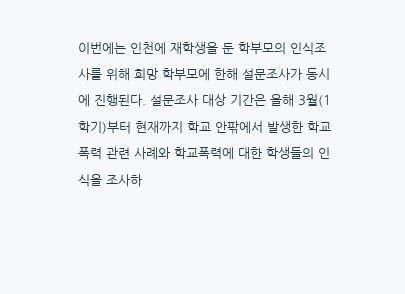이번에는 인천에 재학생을 둔 학부모의 인식조사를 위해 희망 학부모에 한해 설문조사가 동시에 진행된다. 설문조사 대상 기간은 올해 3월(1학기)부터 현재까지 학교 안팎에서 발생한 학교폭력 관련 사례와 학교폭력에 대한 학생들의 인식을 조사하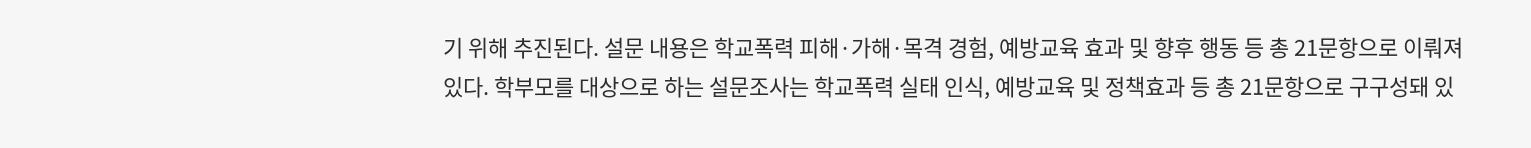기 위해 추진된다. 설문 내용은 학교폭력 피해·가해·목격 경험, 예방교육 효과 및 향후 행동 등 총 21문항으로 이뤄져 있다. 학부모를 대상으로 하는 설문조사는 학교폭력 실태 인식, 예방교육 및 정책효과 등 총 21문항으로 구구성돼 있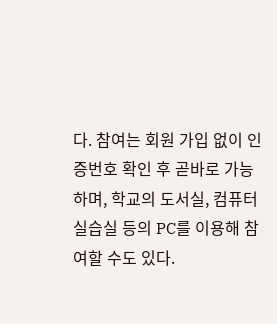다. 참여는 회원 가입 없이 인증번호 확인 후 곧바로 가능하며, 학교의 도서실, 컴퓨터 실습실 등의 PC를 이용해 참여할 수도 있다.